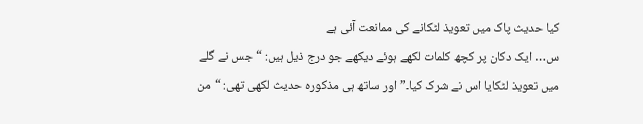کیا حدیث پاک میں تعویذ لٹکانے کی ممانعت آئی ہے
س… ایک دکان پر کچھ کلمات لکھے ہوئے دیکھے جو درج ذیل ہیں: “جس نے گلے میں تعویذ لٹکایا اس نے شرک کیا۔” اور ساتھ ہی مذکورہ حدیث لکھی تھی: “من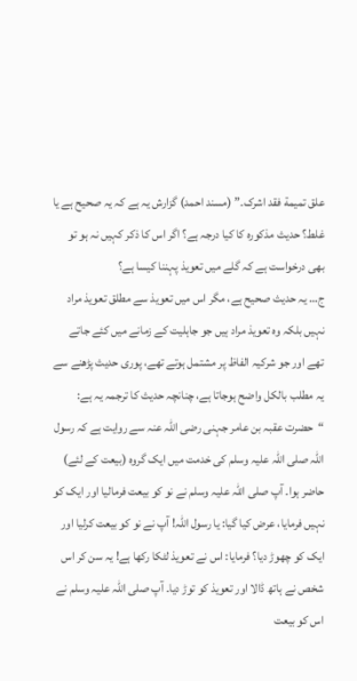علق تمیمة فقد اشرک۔” (مسند احمد) گزارش یہ ہے کہ یہ صحیح ہے یا غلط؟ حدیث مذکورہ کا کیا درجہ ہے؟ اگر اس کا ذکر کہیں نہ ہو تو بھی درخواست ہے کہ گلے میں تعویذ پہننا کیسا ہے؟
ج… یہ حدیث صحیح ہے، مگر اس میں تعویذ سے مطلق تعویذ مراد نہیں بلکہ وہ تعویذ مراد ہیں جو جاہلیت کے زمانے میں کئے جاتے تھے اور جو شرکیہ الفاظ پر مشتمل ہوتے تھے، پوری حدیث پڑھنے سے یہ مطلب بالکل واضح ہوجاتا ہے، چنانچہ حدیث کا ترجمہ یہ ہے:
“حضرت عقبہ بن عامر جہنی رضی اللہ عنہ سے روایت ہے کہ رسول اللہ صلی اللہ علیہ وسلم کی خدمت میں ایک گروہ (بیعت کے لئے) حاضر ہوا۔ آپ صلی اللہ علیہ وسلم نے نو کو بیعت فرمالیا اور ایک کو نہیں فرمایا، عرض کیا گیا: یا رسول اللہ! آپ نے نو کو بیعت کرلیا اور ایک کو چھوڑ دیا؟ فرمایا: اس نے تعویذ لٹکا رکھا ہے! یہ سن کر اس شخص نے ہاتھ ڈالا اور تعویذ کو توڑ دیا۔ آپ صلی اللہ علیہ وسلم نے اس کو بیعت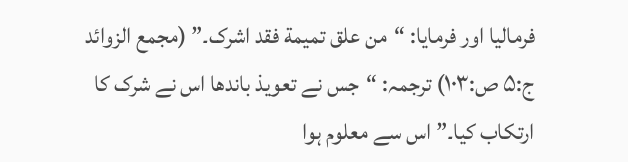فرمالیا اور فرمایا: “من علق تمیمة فقد اشرک۔” (مجمع الزوائد ج:۵ ص:۱۰۳) ترجمہ: “جس نے تعویذ باندھا اس نے شرک کا ارتکاب کیا۔” اس سے معلوم ہوا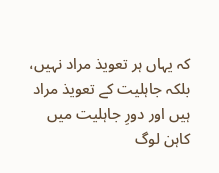کہ یہاں ہر تعویذ مراد نہیں، بلکہ جاہلیت کے تعویذ مراد ہیں اور دورِ جاہلیت میں کاہن لوگ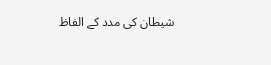شیطان کی مدد کے الفاظ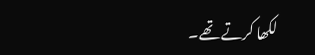لکھا کرتے تھے۔